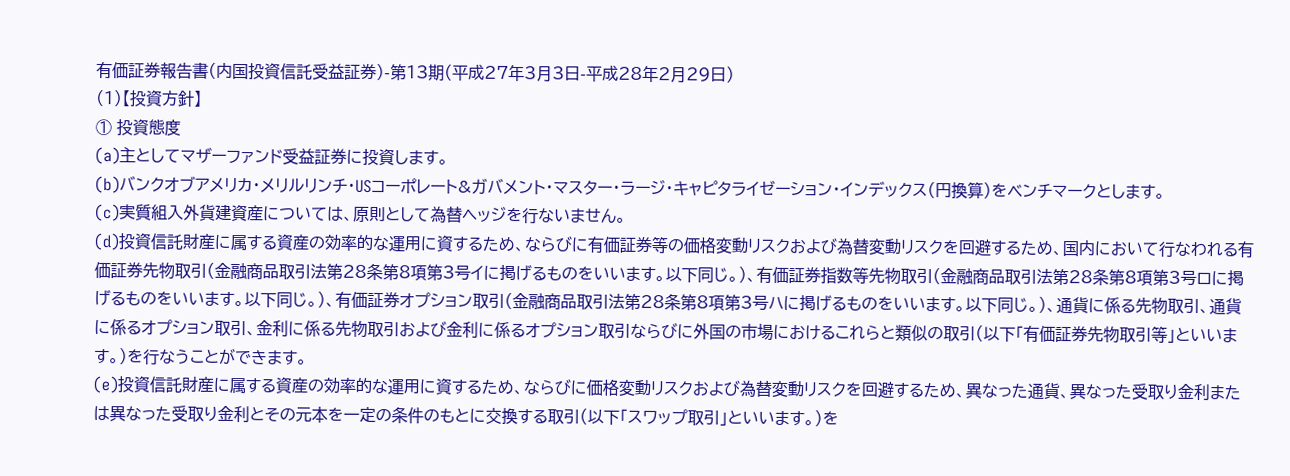有価証券報告書(内国投資信託受益証券)-第13期(平成27年3月3日-平成28年2月29日)
(1)【投資方針】
① 投資態度
(a)主としてマザーファンド受益証券に投資します。
(b)バンクオブアメリカ・メリルリンチ・USコーポレート&ガバメント・マスター・ラージ・キャピタライゼーション・インデックス(円換算)をベンチマークとします。
(c)実質組入外貨建資産については、原則として為替ヘッジを行ないません。
(d)投資信託財産に属する資産の効率的な運用に資するため、ならびに有価証券等の価格変動リスクおよび為替変動リスクを回避するため、国内において行なわれる有価証券先物取引(金融商品取引法第28条第8項第3号イに掲げるものをいいます。以下同じ。)、有価証券指数等先物取引(金融商品取引法第28条第8項第3号ロに掲げるものをいいます。以下同じ。)、有価証券オプション取引(金融商品取引法第28条第8項第3号ハに掲げるものをいいます。以下同じ。)、通貨に係る先物取引、通貨に係るオプション取引、金利に係る先物取引および金利に係るオプション取引ならびに外国の市場におけるこれらと類似の取引(以下「有価証券先物取引等」といいます。)を行なうことができます。
(e)投資信託財産に属する資産の効率的な運用に資するため、ならびに価格変動リスクおよび為替変動リスクを回避するため、異なった通貨、異なった受取り金利または異なった受取り金利とその元本を一定の条件のもとに交換する取引(以下「スワップ取引」といいます。)を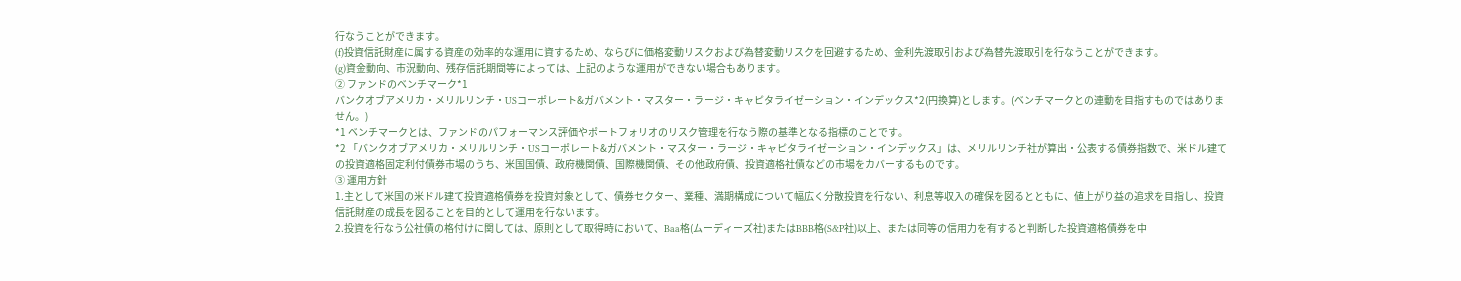行なうことができます。
(f)投資信託財産に属する資産の効率的な運用に資するため、ならびに価格変動リスクおよび為替変動リスクを回避するため、金利先渡取引および為替先渡取引を行なうことができます。
(g)資金動向、市況動向、残存信託期間等によっては、上記のような運用ができない場合もあります。
② ファンドのベンチマーク*1
バンクオブアメリカ・メリルリンチ・USコーポレート&ガバメント・マスター・ラージ・キャピタライゼーション・インデックス*2(円換算)とします。(ベンチマークとの連動を目指すものではありません。)
*1 ベンチマークとは、ファンドのパフォーマンス評価やポートフォリオのリスク管理を行なう際の基準となる指標のことです。
*2 「バンクオブアメリカ・メリルリンチ・USコーポレート&ガバメント・マスター・ラージ・キャピタライゼーション・インデックス」は、メリルリンチ社が算出・公表する債券指数で、米ドル建ての投資適格固定利付債券市場のうち、米国国債、政府機関債、国際機関債、その他政府債、投資適格社債などの市場をカバーするものです。
③ 運用方針
1.主として米国の米ドル建て投資適格債券を投資対象として、債券セクター、業種、満期構成について幅広く分散投資を行ない、利息等収入の確保を図るとともに、値上がり益の追求を目指し、投資信託財産の成長を図ることを目的として運用を行ないます。
2.投資を行なう公社債の格付けに関しては、原則として取得時において、Baa格(ムーディーズ社)またはBBB格(S&P社)以上、または同等の信用力を有すると判断した投資適格債券を中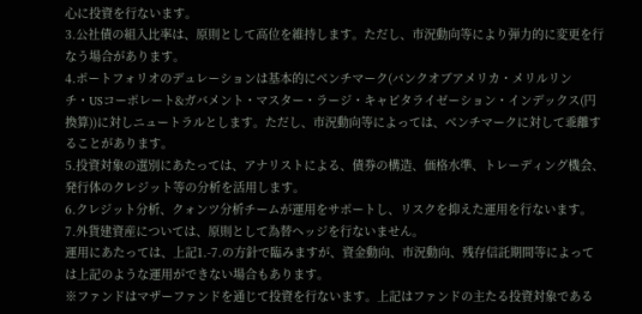心に投資を行ないます。
3.公社債の組入比率は、原則として高位を維持します。ただし、市況動向等により弾力的に変更を行なう場合があります。
4.ポートフォリオのデュレーションは基本的にベンチマーク(バンクオブアメリカ・メリルリンチ・USコーポレート&ガバメント・マスター・ラージ・キャピタライゼーション・インデックス(円換算))に対しニュートラルとします。ただし、市況動向等によっては、ベンチマークに対して乖離することがあります。
5.投資対象の選別にあたっては、アナリストによる、債券の構造、価格水準、トレーディング機会、発行体のクレジット等の分析を活用します。
6.クレジット分析、クォンツ分析チームが運用をサポートし、リスクを抑えた運用を行ないます。
7.外貨建資産については、原則として為替ヘッジを行ないません。
運用にあたっては、上記1.-7.の方針で臨みますが、資金動向、市況動向、残存信託期間等によっては上記のような運用ができない場合もあります。
※ファンドはマザーファンドを通じて投資を行ないます。上記はファンドの主たる投資対象である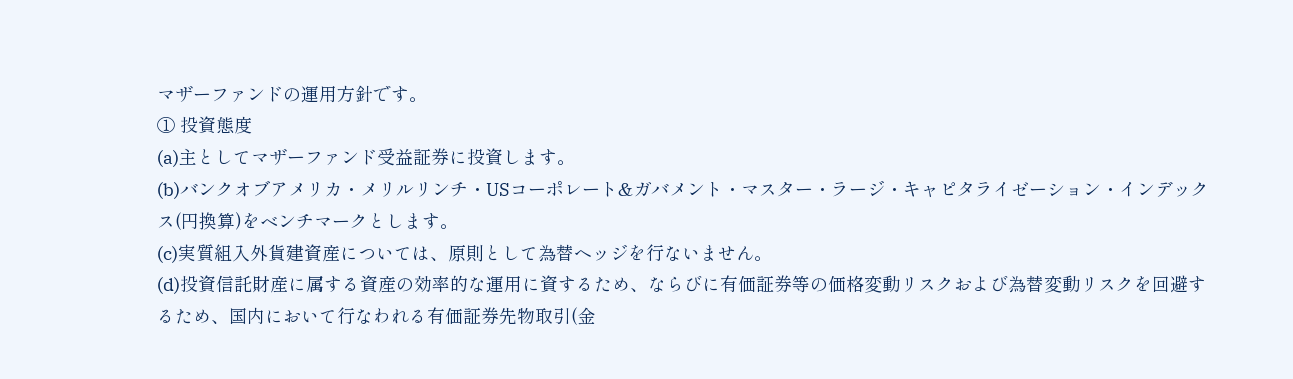マザーファンドの運用方針です。
① 投資態度
(a)主としてマザーファンド受益証券に投資します。
(b)バンクオブアメリカ・メリルリンチ・USコーポレート&ガバメント・マスター・ラージ・キャピタライゼーション・インデックス(円換算)をベンチマークとします。
(c)実質組入外貨建資産については、原則として為替ヘッジを行ないません。
(d)投資信託財産に属する資産の効率的な運用に資するため、ならびに有価証券等の価格変動リスクおよび為替変動リスクを回避するため、国内において行なわれる有価証券先物取引(金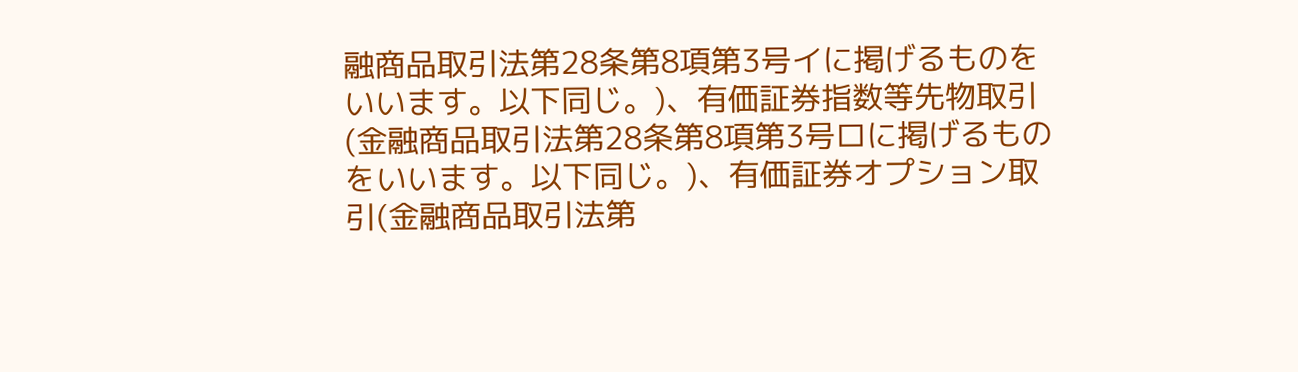融商品取引法第28条第8項第3号イに掲げるものをいいます。以下同じ。)、有価証券指数等先物取引(金融商品取引法第28条第8項第3号ロに掲げるものをいいます。以下同じ。)、有価証券オプション取引(金融商品取引法第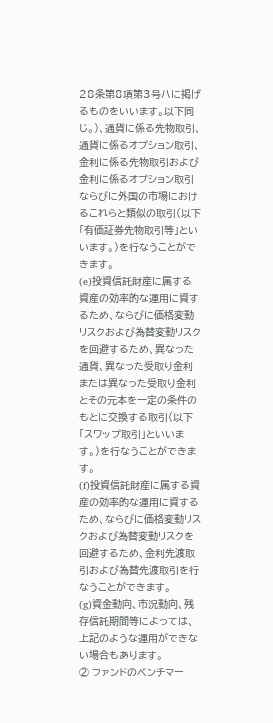28条第8項第3号ハに掲げるものをいいます。以下同じ。)、通貨に係る先物取引、通貨に係るオプション取引、金利に係る先物取引および金利に係るオプション取引ならびに外国の市場におけるこれらと類似の取引(以下「有価証券先物取引等」といいます。)を行なうことができます。
(e)投資信託財産に属する資産の効率的な運用に資するため、ならびに価格変動リスクおよび為替変動リスクを回避するため、異なった通貨、異なった受取り金利または異なった受取り金利とその元本を一定の条件のもとに交換する取引(以下「スワップ取引」といいます。)を行なうことができます。
(f)投資信託財産に属する資産の効率的な運用に資するため、ならびに価格変動リスクおよび為替変動リスクを回避するため、金利先渡取引および為替先渡取引を行なうことができます。
(g)資金動向、市況動向、残存信託期間等によっては、上記のような運用ができない場合もあります。
② ファンドのベンチマー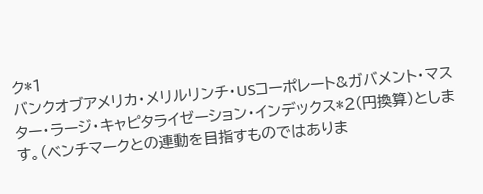ク*1
バンクオブアメリカ・メリルリンチ・USコーポレート&ガバメント・マスター・ラージ・キャピタライゼーション・インデックス*2(円換算)とします。(ベンチマークとの連動を目指すものではありま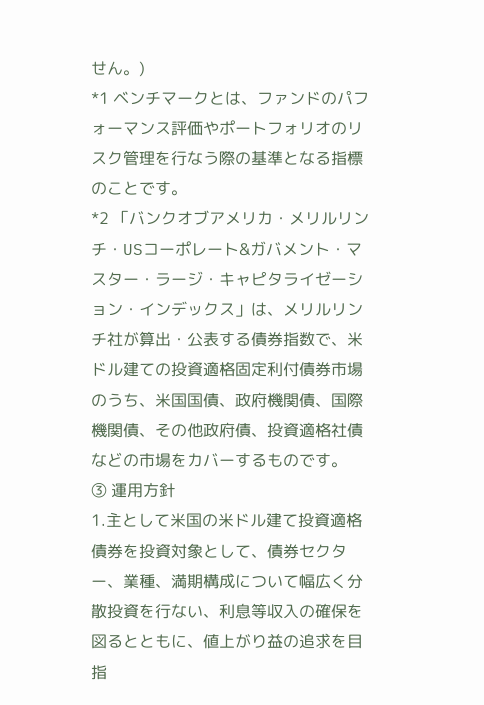せん。)
*1 ベンチマークとは、ファンドのパフォーマンス評価やポートフォリオのリスク管理を行なう際の基準となる指標のことです。
*2 「バンクオブアメリカ・メリルリンチ・USコーポレート&ガバメント・マスター・ラージ・キャピタライゼーション・インデックス」は、メリルリンチ社が算出・公表する債券指数で、米ドル建ての投資適格固定利付債券市場のうち、米国国債、政府機関債、国際機関債、その他政府債、投資適格社債などの市場をカバーするものです。
③ 運用方針
1.主として米国の米ドル建て投資適格債券を投資対象として、債券セクター、業種、満期構成について幅広く分散投資を行ない、利息等収入の確保を図るとともに、値上がり益の追求を目指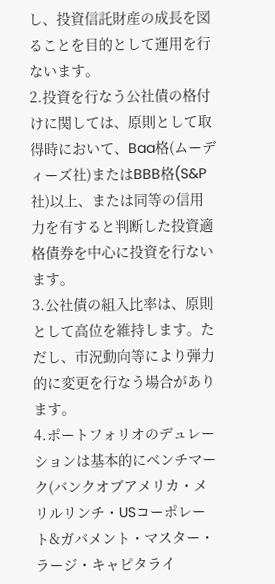し、投資信託財産の成長を図ることを目的として運用を行ないます。
2.投資を行なう公社債の格付けに関しては、原則として取得時において、Baa格(ムーディーズ社)またはBBB格(S&P社)以上、または同等の信用力を有すると判断した投資適格債券を中心に投資を行ないます。
3.公社債の組入比率は、原則として高位を維持します。ただし、市況動向等により弾力的に変更を行なう場合があります。
4.ポートフォリオのデュレーションは基本的にベンチマーク(バンクオブアメリカ・メリルリンチ・USコーポレート&ガバメント・マスター・ラージ・キャピタライ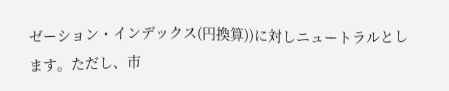ゼーション・インデックス(円換算))に対しニュートラルとします。ただし、市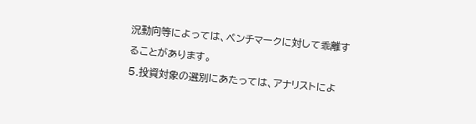況動向等によっては、ベンチマークに対して乖離することがあります。
5.投資対象の選別にあたっては、アナリストによ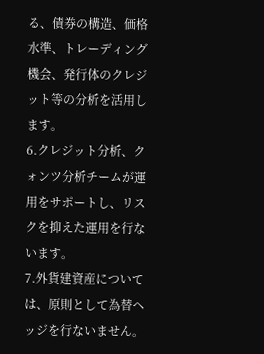る、債券の構造、価格水準、トレーディング機会、発行体のクレジット等の分析を活用します。
6.クレジット分析、クォンツ分析チームが運用をサポートし、リスクを抑えた運用を行ないます。
7.外貨建資産については、原則として為替ヘッジを行ないません。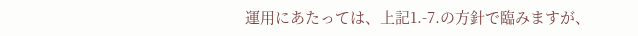運用にあたっては、上記1.-7.の方針で臨みますが、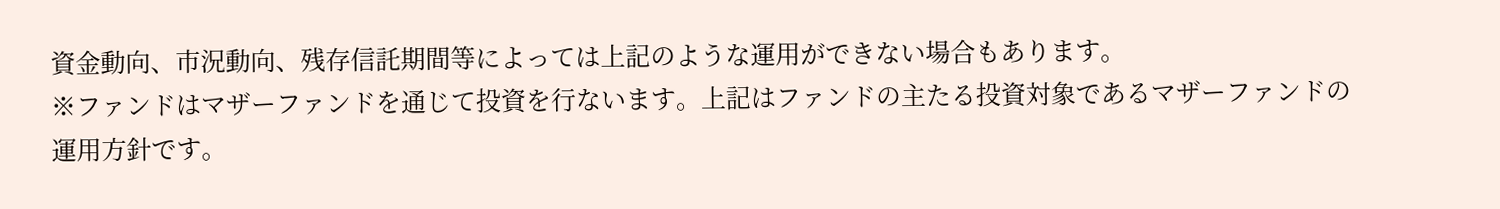資金動向、市況動向、残存信託期間等によっては上記のような運用ができない場合もあります。
※ファンドはマザーファンドを通じて投資を行ないます。上記はファンドの主たる投資対象であるマザーファンドの運用方針です。